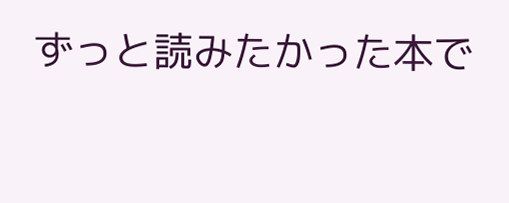ずっと読みたかった本で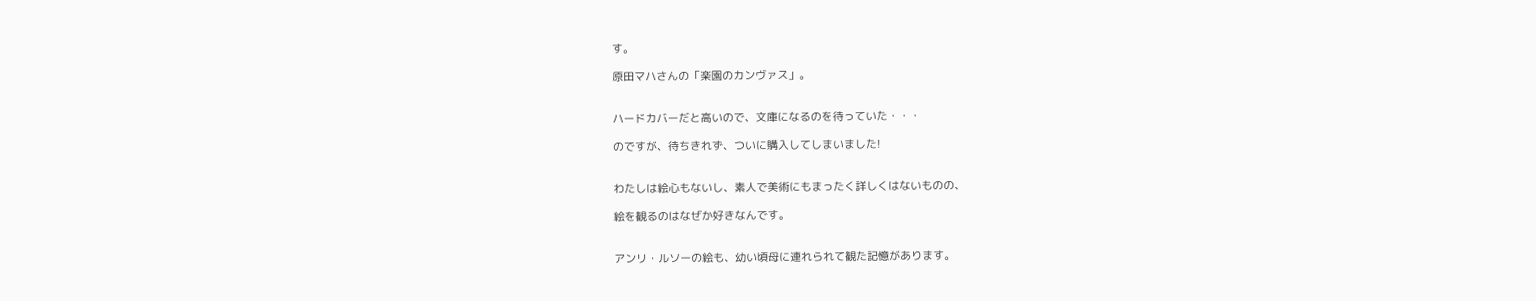す。

原田マハさんの「楽園のカンヴァス」。


ハードカバーだと高いので、文庫になるのを待っていた・・・

のですが、待ちきれず、ついに購入してしまいました!


わたしは絵心もないし、素人で美術にもまったく詳しくはないものの、

絵を観るのはなぜか好きなんです。


アンリ・ルソーの絵も、幼い頃母に連れられて観た記憶があります。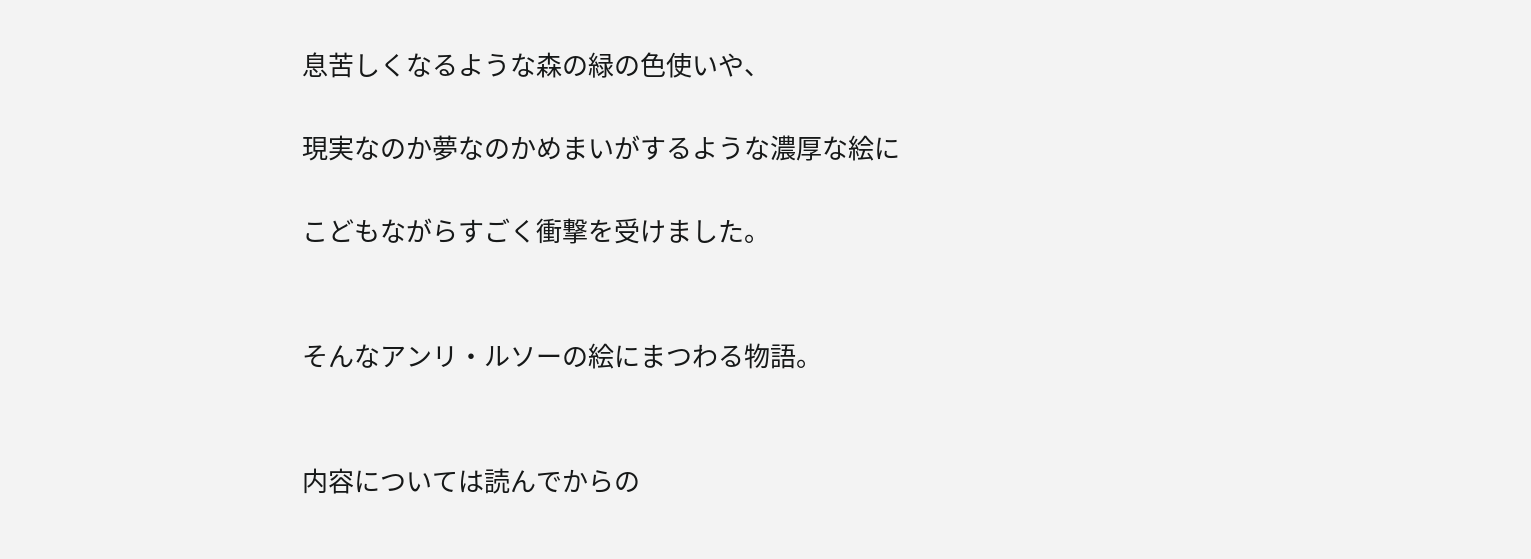息苦しくなるような森の緑の色使いや、

現実なのか夢なのかめまいがするような濃厚な絵に

こどもながらすごく衝撃を受けました。


そんなアンリ・ルソーの絵にまつわる物語。


内容については読んでからの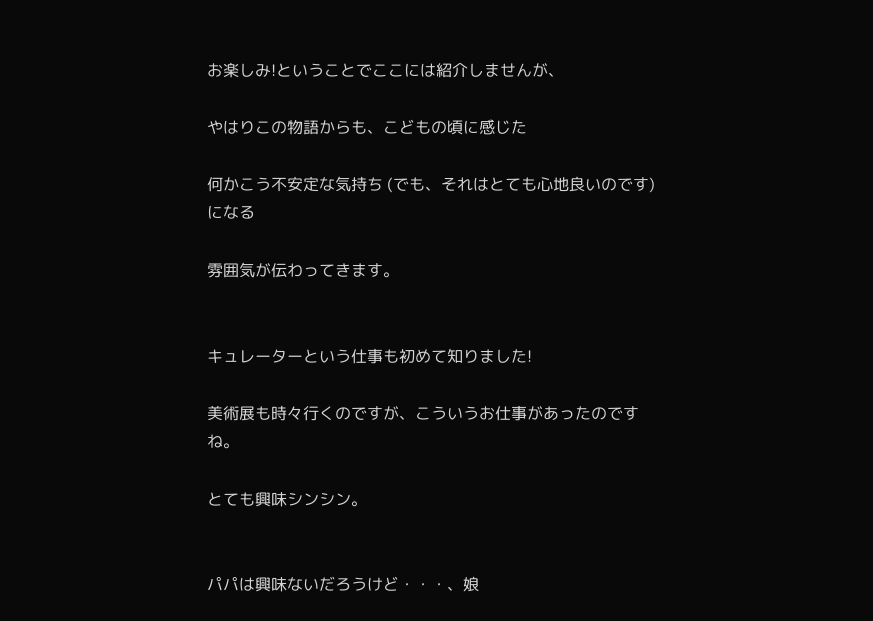お楽しみ!ということでここには紹介しませんが、

やはりこの物語からも、こどもの頃に感じた

何かこう不安定な気持ち (でも、それはとても心地良いのです) になる

雰囲気が伝わってきます。


キュレーターという仕事も初めて知りました!

美術展も時々行くのですが、こういうお仕事があったのですね。

とても興味シンシン。


パパは興味ないだろうけど・・・、娘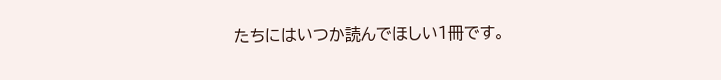たちにはいつか読んでほしい1冊です。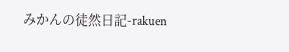みかんの徒然日記-rakuen